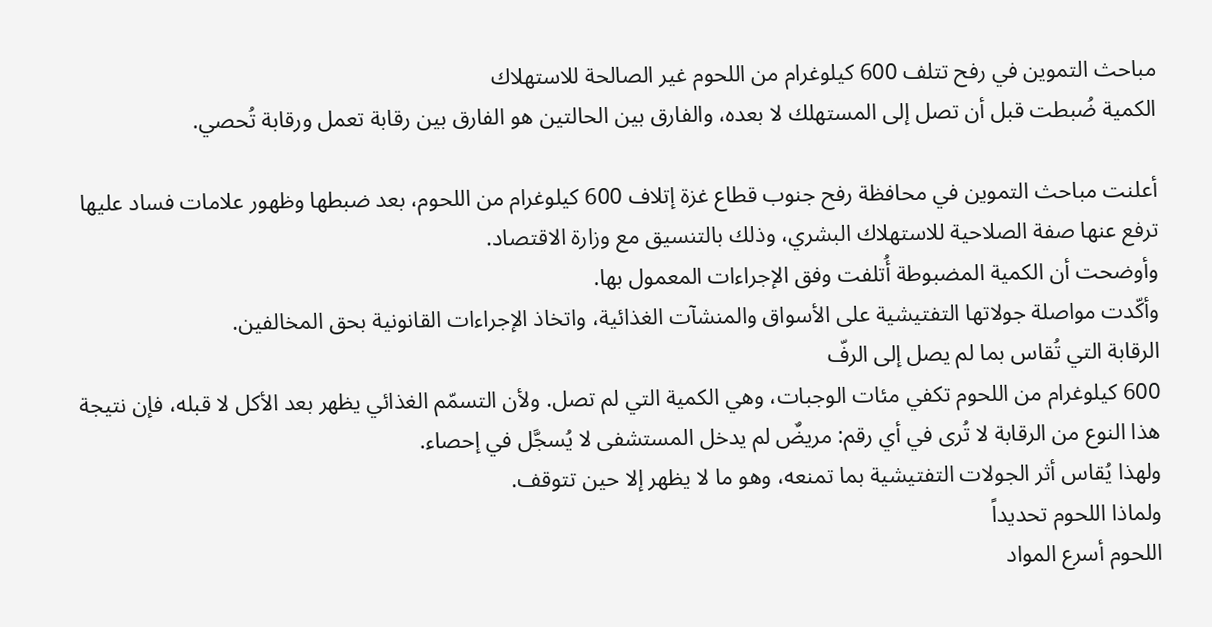مباحث التموين في رفح تتلف 600 كيلوغرام من اللحوم غير الصالحة للاستهلاك
الكمية ضُبطت قبل أن تصل إلى المستهلك لا بعده، والفارق بين الحالتين هو الفارق بين رقابة تعمل ورقابة تُحصي.

أعلنت مباحث التموين في محافظة رفح جنوب قطاع غزة إتلاف 600 كيلوغرام من اللحوم، بعد ضبطها وظهور علامات فساد عليها ترفع عنها صفة الصلاحية للاستهلاك البشري، وذلك بالتنسيق مع وزارة الاقتصاد.
وأوضحت أن الكمية المضبوطة أُتلفت وفق الإجراءات المعمول بها.
وأكّدت مواصلة جولاتها التفتيشية على الأسواق والمنشآت الغذائية، واتخاذ الإجراءات القانونية بحق المخالفين.
الرقابة التي تُقاس بما لم يصل إلى الرفّ
600 كيلوغرام من اللحوم تكفي مئات الوجبات، وهي الكمية التي لم تصل. ولأن التسمّم الغذائي يظهر بعد الأكل لا قبله، فإن نتيجة هذا النوع من الرقابة لا تُرى في أي رقم: مريضٌ لم يدخل المستشفى لا يُسجَّل في إحصاء.
ولهذا يُقاس أثر الجولات التفتيشية بما تمنعه، وهو ما لا يظهر إلا حين تتوقف.
ولماذا اللحوم تحديداً
اللحوم أسرع المواد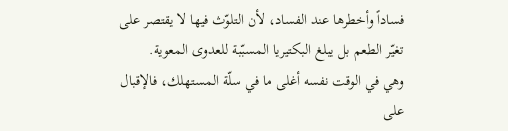فساداً وأخطرها عند الفساد، لأن التلوّث فيها لا يقتصر على تغيّر الطعم بل يبلغ البكتيريا المسبّبة للعدوى المعوية.
وهي في الوقت نفسه أغلى ما في سلّة المستهلك، فالإقبال على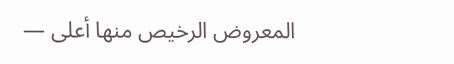المعروض الرخيص منها أعلى —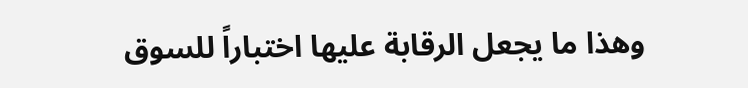وهذا ما يجعل الرقابة عليها اختباراً للسوق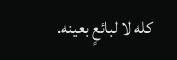كله لا لبائعٍ بعينه.